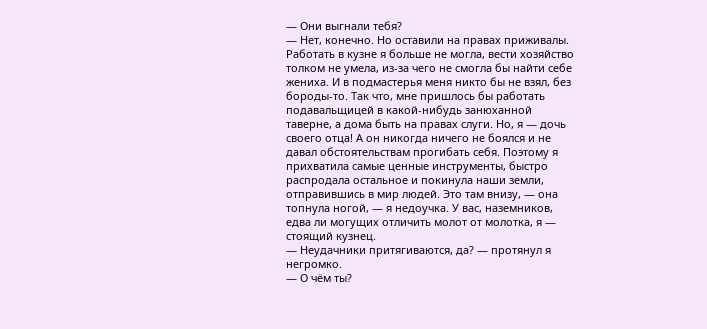— Они выгнали тебя?
— Нет, конечно. Но оставили на правах приживалы. Работать в кузне я больше не могла, вести хозяйство толком не умела, из-за чего не смогла бы найти себе жениха. И в подмастерья меня никто бы не взял, без бороды-то. Так что, мне пришлось бы работать подавальщицей в какой-нибудь занюханной таверне, а дома быть на правах слуги. Но, я — дочь своего отца! А он никогда ничего не боялся и не давал обстоятельствам прогибать себя. Поэтому я прихватила самые ценные инструменты, быстро распродала остальное и покинула наши земли, отправившись в мир людей. Это там внизу, — она топнула ногой, — я недоучка. У вас, наземников, едва ли могущих отличить молот от молотка, я — стоящий кузнец.
— Неудачники притягиваются, да? — протянул я негромко.
— О чём ты?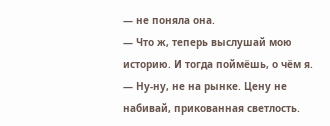— не поняла она.
— Что ж, теперь выслушай мою историю. И тогда поймёшь, о чём я.
— Ну-ну, не на рынке. Цену не набивай, прикованная светлость.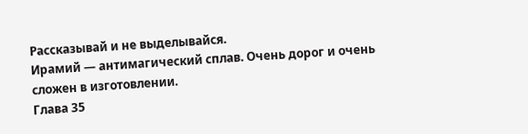Рассказывай и не выделывайся.
Ирамий — антимагический сплав. Очень дорог и очень сложен в изготовлении.
Глава 35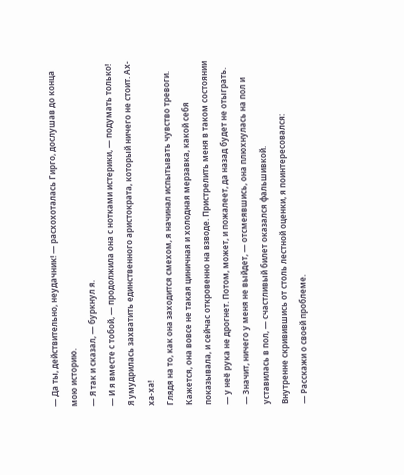— Да ты, действительно, неудачник! — расхохоталась Гирго, дослушав до конца мою историю.
— Я так и сказал, — буркнул я.
— И я вместе с тобой, — продолжила она с нотками истерики, — подумать только! Я умудрилась захватить единственного аристократа, который ничего не стоит. Ах-ха-ха!
Глядя на то, как она заходится смехом, я начинал испытывать чувство тревоги. Кажется, она вовсе не такая циничная и холодная мерзавка, какой себя показывала, и сейчас откровенно на взводе. Пристрелить меня в таком состоянии — у неё рука не дрогнет. Потом, может, и пожалеет, да назад будет не отыграть.
— Значит, ничего у меня не выйдет, — отсмеявшись, она плюхнулась на пол и уставилась в пол, — счастливый билет оказался фальшивкой.
Внутренне скривившись от столь лестной оценки, я поинтересовался:
— Расскажи о своей проблеме.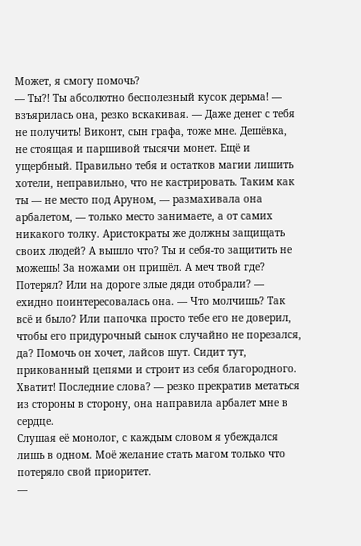Может, я смогу помочь?
— Ты?! Ты абсолютно бесполезный кусок дерьма! — взъярилась она, резко вскакивая. — Даже денег с тебя не получить! Виконт, сын графа, тоже мне. Дешёвка, не стоящая и паршивой тысячи монет. Ещё и ущербный. Правильно тебя и остатков магии лишить хотели, неправильно, что не кастрировать. Таким как ты — не место под Аруном, — размахивала она арбалетом, — только место занимаете, а от самих никакого толку. Аристократы же должны защищать своих людей? А вышло что? Ты и себя-то защитить не можешь! За ножами он пришёл. А меч твой где? Потерял? Или на дороге злые дяди отобрали? — ехидно поинтересовалась она. — Что молчишь? Так всё и было? Или папочка просто тебе его не доверил, чтобы его придурочный сынок случайно не порезался, да? Помочь он хочет, лайсов шут. Сидит тут, прикованный цепями и строит из себя благородного. Хватит! Последние слова? — резко прекратив метаться из стороны в сторону, она направила арбалет мне в сердце.
Слушая её монолог, с каждым словом я убеждался лишь в одном. Моё желание стать магом только что потеряло свой приоритет.
—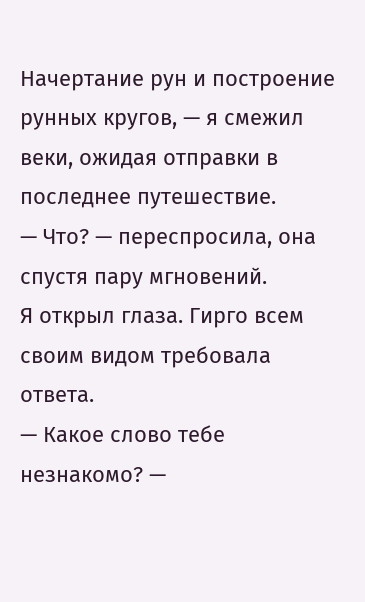Начертание рун и построение рунных кругов, — я смежил веки, ожидая отправки в последнее путешествие.
— Что? — переспросила, она спустя пару мгновений.
Я открыл глаза. Гирго всем своим видом требовала ответа.
— Какое слово тебе незнакомо? —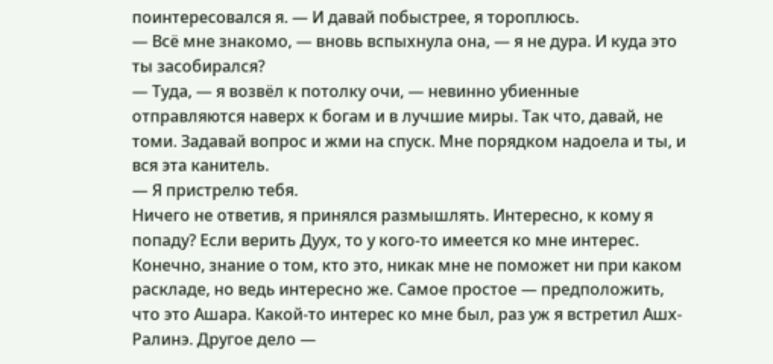поинтересовался я. — И давай побыстрее, я тороплюсь.
— Всё мне знакомо, — вновь вспыхнула она, — я не дура. И куда это ты засобирался?
— Туда, — я возвёл к потолку очи, — невинно убиенные отправляются наверх к богам и в лучшие миры. Так что, давай, не томи. Задавай вопрос и жми на спуск. Мне порядком надоела и ты, и вся эта канитель.
— Я пристрелю тебя.
Ничего не ответив, я принялся размышлять. Интересно, к кому я попаду? Если верить Дуух, то у кого-то имеется ко мне интерес. Конечно, знание о том, кто это, никак мне не поможет ни при каком раскладе, но ведь интересно же. Самое простое — предположить, что это Ашара. Какой-то интерес ко мне был, раз уж я встретил Ашх-Ралинэ. Другое дело —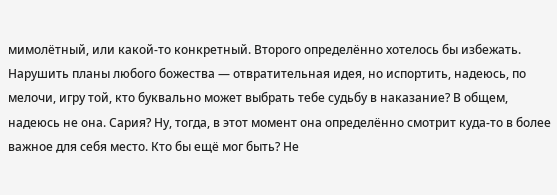мимолётный, или какой-то конкретный. Второго определённо хотелось бы избежать. Нарушить планы любого божества — отвратительная идея, но испортить, надеюсь, по мелочи, игру той, кто буквально может выбрать тебе судьбу в наказание? В общем, надеюсь не она. Сария? Ну, тогда, в этот момент она определённо смотрит куда-то в более важное для себя место. Кто бы ещё мог быть? Не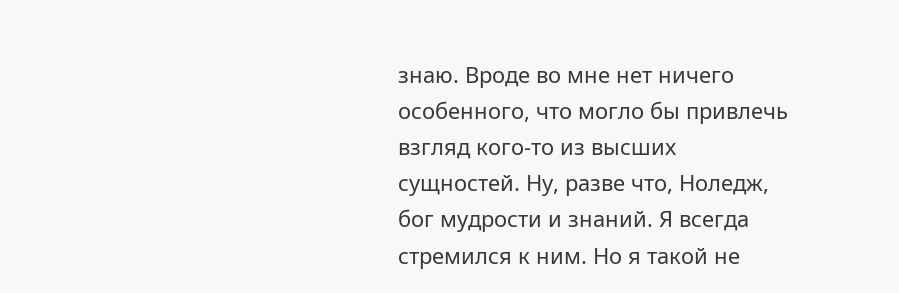знаю. Вроде во мне нет ничего особенного, что могло бы привлечь взгляд кого-то из высших сущностей. Ну, разве что, Ноледж, бог мудрости и знаний. Я всегда стремился к ним. Но я такой не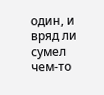один, и вряд ли сумел чем-то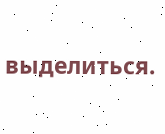выделиться.